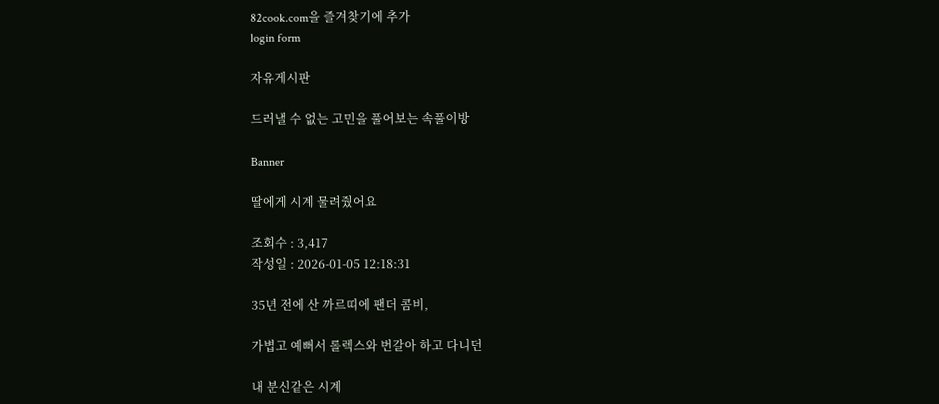82cook.com을 즐겨찾기에 추가
login form

자유게시판

드러낼 수 없는 고민을 풀어보는 속풀이방

Banner

딸에게 시계 물려줬어요

조회수 : 3,417
작성일 : 2026-01-05 12:18:31

35년 전에 산 까르띠에 팬더 콤비,

가볍고 예뻐서 롤렉스와 번갈아 하고 다니던

내 분신같은 시계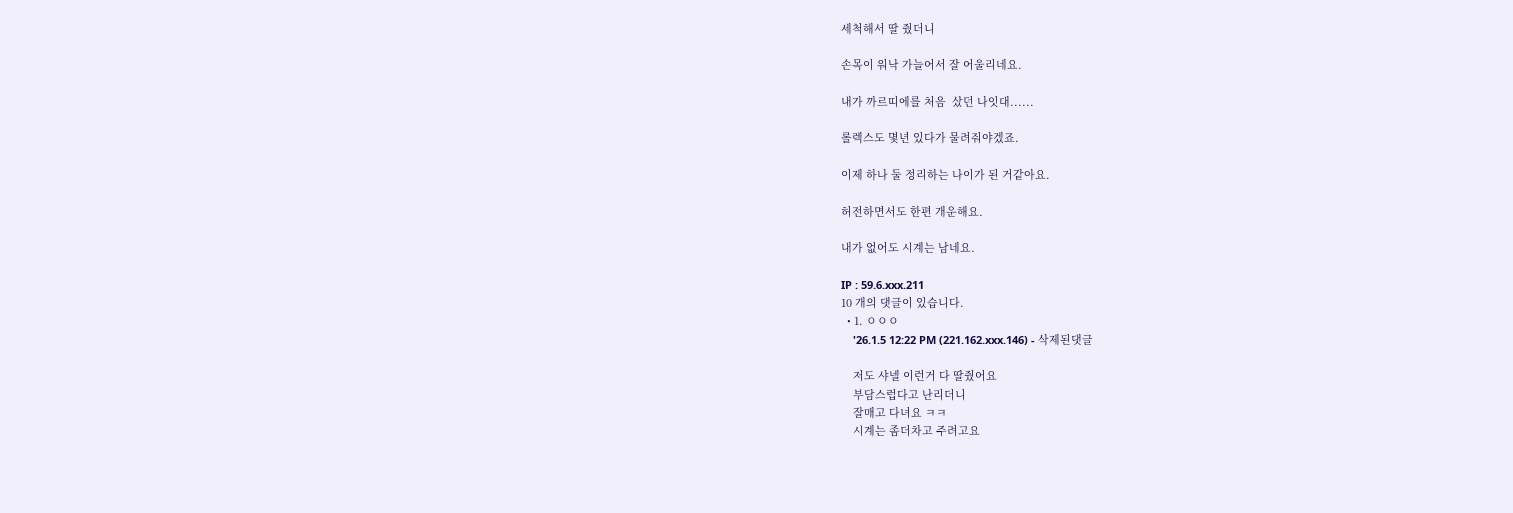세척해서 딸 줬더니

손목이 워낙 가늘어서 잘 어울리네요.

내가 까르띠에를 처음  샀던 나잇대......

롤렉스도 몇년 있다가 물려줘야겠죠.

이제 하나 둘 정리하는 나이가 된 거같아요.

허전하면서도 한편 개운해요.

내가 없어도 시계는 남네요.

IP : 59.6.xxx.211
10 개의 댓글이 있습니다.
  • 1. ㅇㅇㅇ
    '26.1.5 12:22 PM (221.162.xxx.146) - 삭제된댓글

    저도 샤넬 이런거 다 딸줬어요
    부담스럽다고 난리더니
    잘매고 다녀요 ㅋㅋ
    시계는 좀더차고 주려고요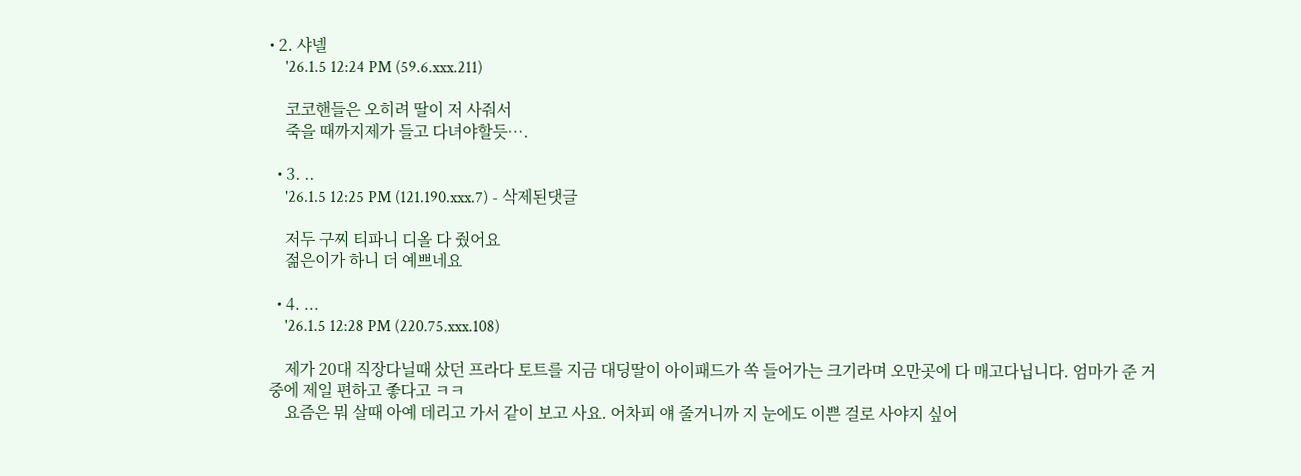• 2. 샤넬
    '26.1.5 12:24 PM (59.6.xxx.211)

    코코핸들은 오히려 딸이 저 사줘서
    죽을 때까지제가 들고 다녀야할듯….

  • 3. ..
    '26.1.5 12:25 PM (121.190.xxx.7) - 삭제된댓글

    저두 구찌 티파니 디올 다 줬어요
    젊은이가 하니 더 예쁘네요

  • 4. ...
    '26.1.5 12:28 PM (220.75.xxx.108)

    제가 20대 직장다닐때 샀던 프라다 토트를 지금 대딩딸이 아이패드가 쏙 들어가는 크기라며 오만곳에 다 매고다닙니다. 엄마가 준 거 중에 제일 편하고 좋다고 ㅋㅋ
    요즘은 뭐 살때 아예 데리고 가서 같이 보고 사요. 어차피 얘 줄거니까 지 눈에도 이쁜 걸로 사야지 싶어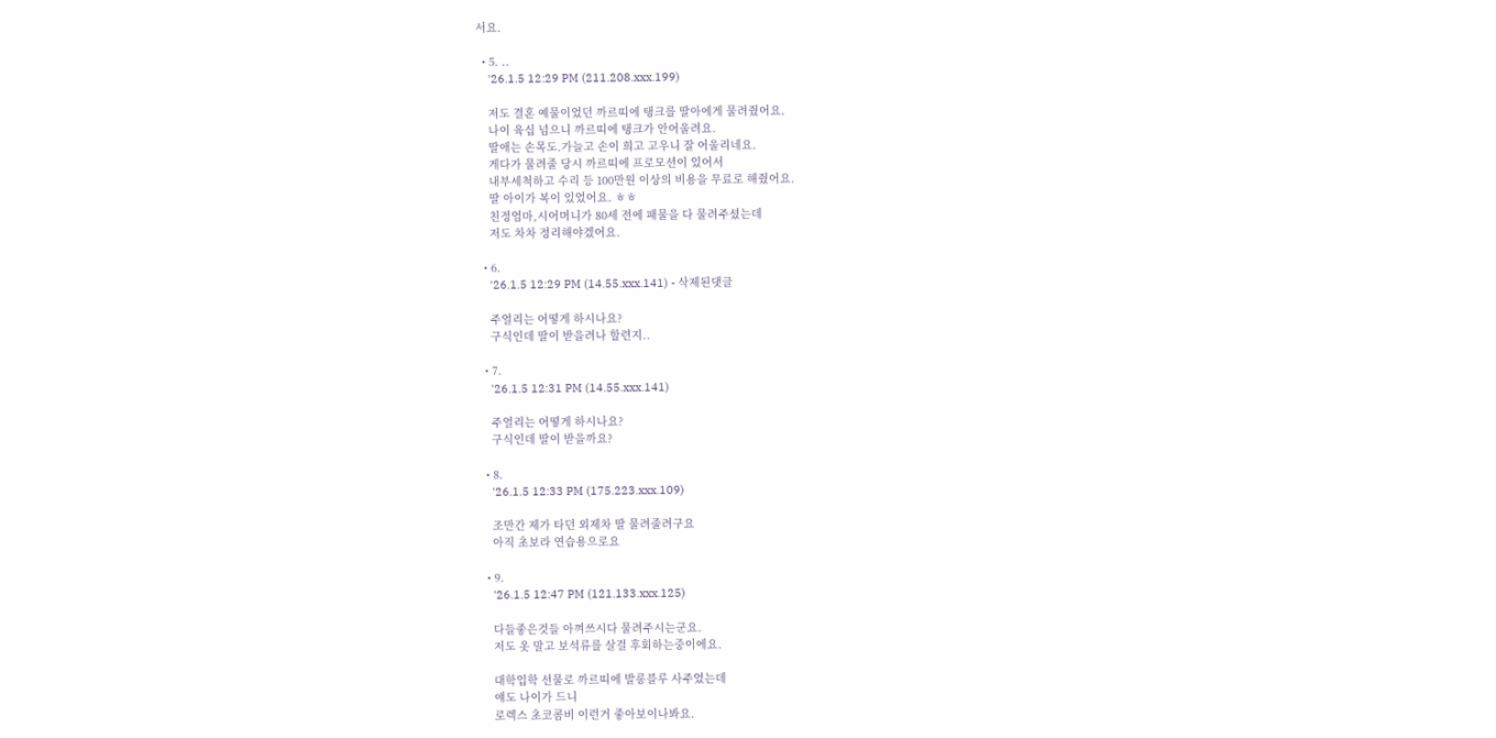서요.

  • 5. ..
    '26.1.5 12:29 PM (211.208.xxx.199)

    저도 결혼 예물이었던 까르띠에 탱크를 딸아에게 물려줬어요.
    나이 육십 넘으니 까르띠에 탱크가 안어울려요.
    딸애는 손목도.가늘고 손이 희고 고우니 잘 어울리네요.
    게다가 물려줄 당시 까르띠에 프로모션이 있어서
    내부세척하고 수리 등 100만원 이상의 비용을 무료로 해줬어요.
    딸 아이가 복이 있었어요. ㅎㅎ
    친정엄마,시어머니가 80세 전에 패물을 다 물려주셨는데
    저도 차차 정리해야겠어요.

  • 6.
    '26.1.5 12:29 PM (14.55.xxx.141) - 삭제된댓글

    주얼리는 어떻게 하시나요?
    구식인데 딸이 받을려나 할련지..

  • 7.
    '26.1.5 12:31 PM (14.55.xxx.141)

    주얼리는 어떻게 하시나요?
    구식인데 딸이 받을까요?

  • 8.
    '26.1.5 12:33 PM (175.223.xxx.109)

    조만간 제가 타던 외제차 딸 물려줄려구요
    아직 초보라 연습용으로요

  • 9.
    '26.1.5 12:47 PM (121.133.xxx.125)

    다들좋은것들 아껴쓰시다 물려주시는군요.
    저도 옷 말고 보석류를 살걸 후회하는중이에요.

    대학입학 선물로 까르띠에 발롱블루 사주었는데
    얘도 나이가 드니
    로렉스 초코콤비 이런거 좋아보이나봐요.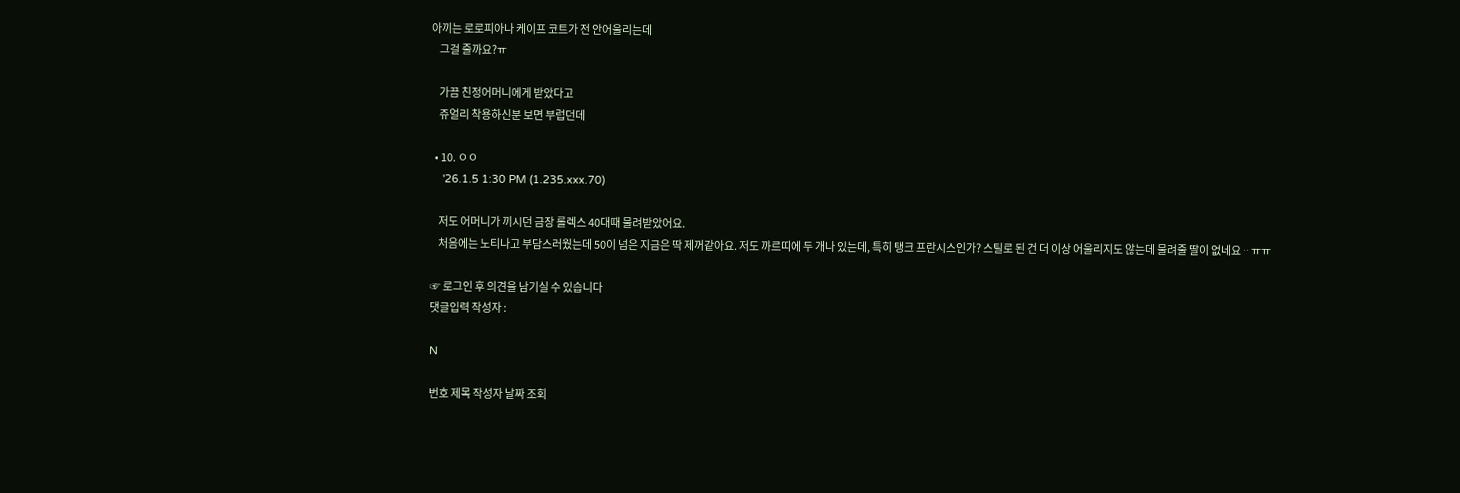아끼는 로로피아나 케이프 코트가 전 안어울리는데
    그걸 줄까요?ㅠ

    가끔 친정어머니에게 받았다고
    쥬얼리 착용하신분 보면 부럽던데

  • 10. ㅇㅇ
    '26.1.5 1:30 PM (1.235.xxx.70)

    저도 어머니가 끼시던 금장 롤렉스 40대때 물려받았어요.
    처음에는 노티나고 부담스러웠는데 50이 넘은 지금은 딱 제꺼같아요. 저도 까르띠에 두 개나 있는데, 특히 탱크 프란시스인가? 스틸로 된 건 더 이상 어울리지도 않는데 물려줄 딸이 없네요ᆢㅠㅠ

☞ 로그인 후 의견을 남기실 수 있습니다
댓글입력 작성자 :

N

번호 제목 작성자 날짜 조회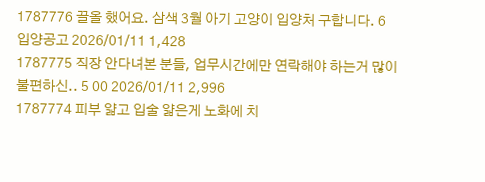1787776 끌올 했어요. 삼색 3월 아기 고양이 입양처 구합니다. 6 입양공고 2026/01/11 1,428
1787775 직장 안다녀본 분들, 업무시간에만 연락해야 하는거 많이 불편하신.. 5 00 2026/01/11 2,996
1787774 피부 얇고 입술 얇은게 노화에 치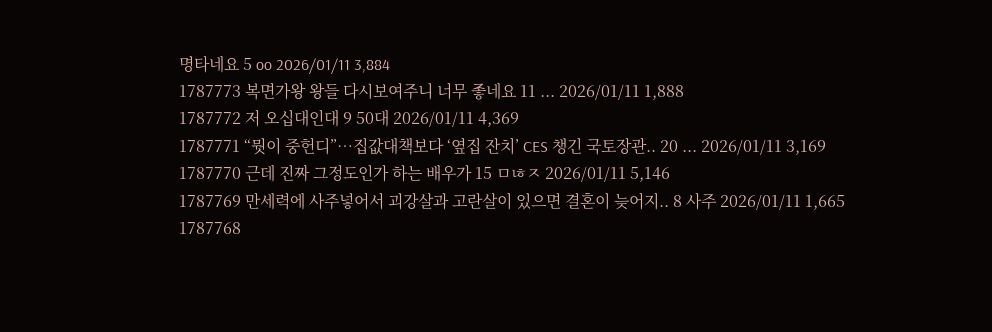명타네요 5 oo 2026/01/11 3,884
1787773 복면가왕 왕들 다시보여주니 너무 좋네요 11 ... 2026/01/11 1,888
1787772 저 오십대인대 9 50대 2026/01/11 4,369
1787771 “뭣이 중헌디”…집값대책보다 ‘옆집 잔치’ CES 챙긴 국토장관.. 20 ... 2026/01/11 3,169
1787770 근데 진짜 그정도인가 하는 배우가 15 ㅁㄶㅈ 2026/01/11 5,146
1787769 만세력에 사주넣어서 괴강살과 고란살이 있으면 결혼이 늦어지.. 8 사주 2026/01/11 1,665
1787768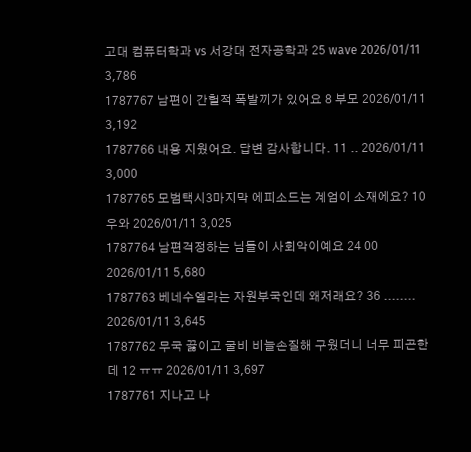고대 컴퓨터학과 vs 서강대 전자공학과 25 wave 2026/01/11 3,786
1787767 남편이 간헐적 폭발끼가 있어요 8 부모 2026/01/11 3,192
1787766 내용 지웠어요. 답변 감사합니다. 11 .. 2026/01/11 3,000
1787765 모범택시3마지막 에피소드는 계엄이 소재에요? 10 우와 2026/01/11 3,025
1787764 남편걱정하는 님들이 사회악이예요 24 00 2026/01/11 5,680
1787763 베네수엘라는 자원부국인데 왜저래요? 36 ........ 2026/01/11 3,645
1787762 무국 끓이고 굴비 비늘손질해 구웠더니 너무 피곤한데 12 ㅠㅠ 2026/01/11 3,697
1787761 지나고 나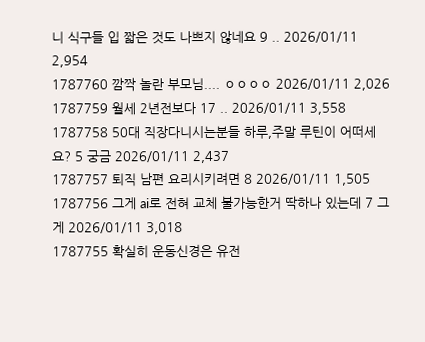니 식구들 입 짧은 것도 나쁘지 않네요 9 .. 2026/01/11 2,954
1787760 깜짝 놀란 부모님.... ㅇㅇㅇㅇ 2026/01/11 2,026
1787759 월세 2년전보다 17 .. 2026/01/11 3,558
1787758 50대 직장다니시는분들 하루,주말 루틴이 어떠세요? 5 궁금 2026/01/11 2,437
1787757 퇴직 남편 요리시키려면 8 2026/01/11 1,505
1787756 그게 ai로 전혀 교체 불가능한거 딱하나 있는데 7 그게 2026/01/11 3,018
1787755 확실히 운동신경은 유전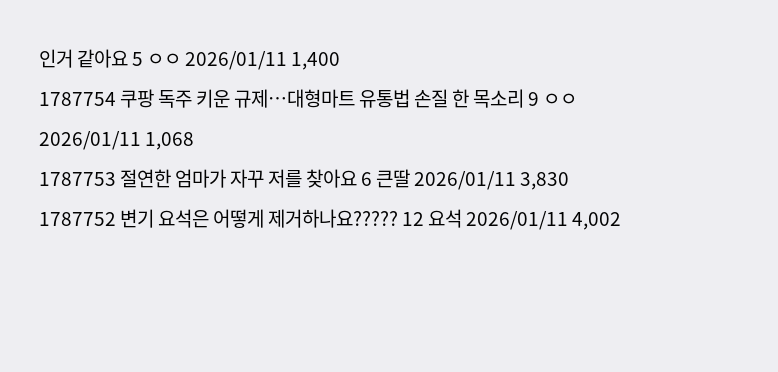인거 같아요 5 ㅇㅇ 2026/01/11 1,400
1787754 쿠팡 독주 키운 규제…대형마트 유통법 손질 한 목소리 9 ㅇㅇ 2026/01/11 1,068
1787753 절연한 엄마가 자꾸 저를 찾아요 6 큰딸 2026/01/11 3,830
1787752 변기 요석은 어떻게 제거하나요????? 12 요석 2026/01/11 4,002